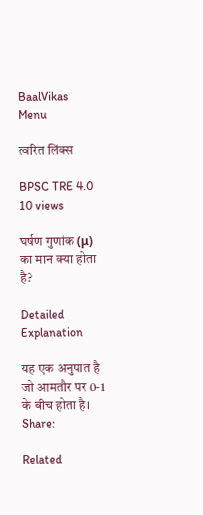BaalVikas
Menu

त्वरित लिंक्स

BPSC TRE 4.0
10 views

घर्षण गुणांक (μ) का मान क्या होता है?

Detailed Explanation

यह एक अनुपात है जो आमतौर पर 0-1 के बीच होता है।
Share:

Related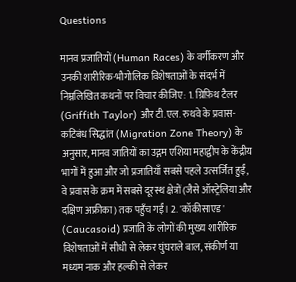Questions

मानव प्रजातियों (Human Races) के वर्गीकरण और उनकी शारीरिक-भौगोलिक विशेषताओं के संदर्भ में निम्नलिखित कथनों पर विचार कीजिए: 1. ग्रिफ़िथ टैलर (Griffith Taylor) और टी.एल. रुथवे के प्रवास-कटिबंध सिद्धांत (Migration Zone Theory) के अनुसार, मानव जातियों का उद्गम एशिया महाद्वीप के केंद्रीय भागों में हुआ और जो प्रजातियाँ सबसे पहले उत्सर्जित हुईं, वे प्रवास के क्रम में सबसे दूरस्थ क्षेत्रों (जैसे ऑस्ट्रेलिया और दक्षिण अफ्रीका) तक पहुँच गईं। 2. 'कॉकीसाएड' (Caucasoid) प्रजाति के लोगों की मुख्य शारीरिक विशेषताओं में सीधी से लेकर घुंघराले बाल, संकीर्ण या मध्यम नाक और हल्की से लेकर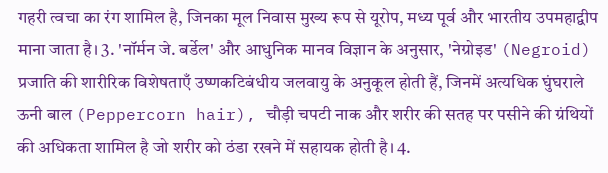गहरी त्वचा का रंग शामिल है, जिनका मूल निवास मुख्य रूप से यूरोप, मध्य पूर्व और भारतीय उपमहाद्वीप माना जाता है। 3. 'नॉर्मन जे. बर्डेल' और आधुनिक मानव विज्ञान के अनुसार, 'नेग्रोइड' (Negroid) प्रजाति की शारीरिक विशेषताएँ उष्णकटिबंधीय जलवायु के अनुकूल होती हैं, जिनमें अत्यधिक घुंघराले ऊनी बाल (Peppercorn hair), चौड़ी चपटी नाक और शरीर की सतह पर पसीने की ग्रंथियों की अधिकता शामिल है जो शरीर को ठंडा रखने में सहायक होती है। 4.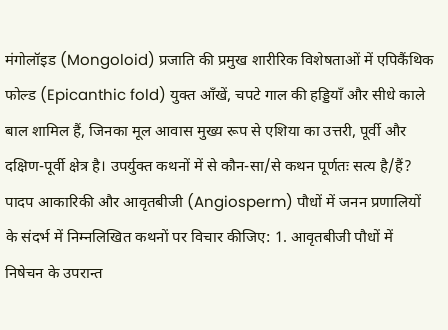मंगोलॉइड (Mongoloid) प्रजाति की प्रमुख शारीरिक विशेषताओं में एपिकैंथिक फोल्ड (Epicanthic fold) युक्त आँखें, चपटे गाल की हड्डियाँ और सीधे काले बाल शामिल हैं, जिनका मूल आवास मुख्य रूप से एशिया का उत्तरी, पूर्वी और दक्षिण-पूर्वी क्षेत्र है। उपर्युक्त कथनों में से कौन-सा/से कथन पूर्णतः सत्य है/हैं? पादप आकारिकी और आवृतबीजी (Angiosperm) पौधों में जनन प्रणालियों के संदर्भ में निम्नलिखित कथनों पर विचार कीजिए: 1. आवृतबीजी पौधों में निषेचन के उपरान्त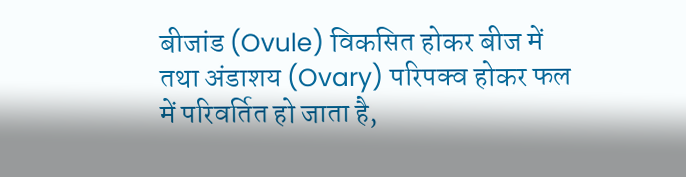बीजांड (Ovule) विकसित होकर बीज में तथा अंडाशय (Ovary) परिपक्व होकर फल में परिवर्तित हो जाता है,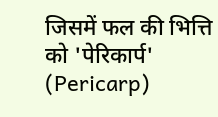जिसमें फल की भित्ति को 'पेरिकार्प' (Pericarp)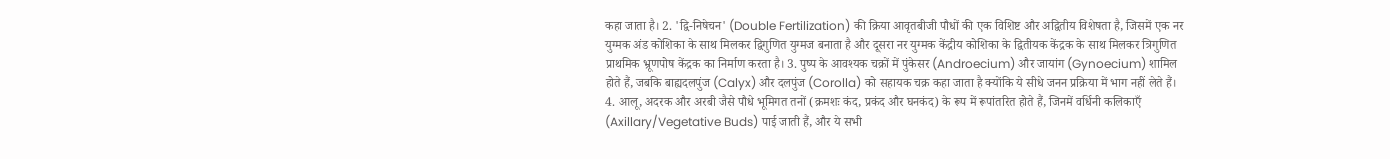कहा जाता है। 2. 'द्वि-निषेचन' (Double Fertilization) की क्रिया आवृतबीजी पौधों की एक विशिष्ट और अद्वितीय विशेषता है, जिसमें एक नर युग्मक अंड कोशिका के साथ मिलकर द्विगुणित युग्मज बनाता है और दूसरा नर युग्मक केंद्रीय कोशिका के द्वितीयक केंद्रक के साथ मिलकर त्रिगुणित प्राथमिक भ्रूणपोष केंद्रक का निर्माण करता है। 3. पुष्प के आवश्यक चक्रों में पुंकेसर (Androecium) और जायांग (Gynoecium) शामिल होते हैं, जबकि बाह्यदलपुंज (Calyx) और दलपुंज (Corolla) को सहायक चक्र कहा जाता है क्योंकि ये सीधे जनन प्रक्रिया में भाग नहीं लेते हैं। 4. आलू, अदरक और अरबी जैसे पौधे भूमिगत तनों (क्रमशः कंद, प्रकंद और घनकंद) के रूप में रूपांतरित होते हैं, जिनमें वर्धिनी कलिकाएँ (Axillary/Vegetative Buds) पाई जाती हैं, और ये सभी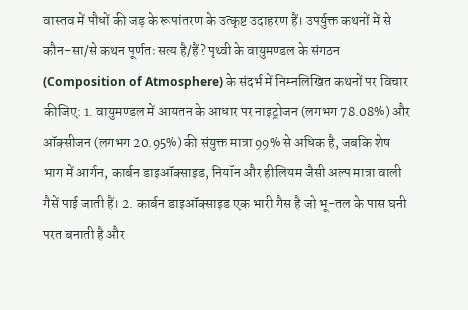वास्तव में पौधों की जड़ के रूपांतरण के उत्कृष्ट उदाहरण हैं। उपर्युक्त कथनों में से कौन-सा/से कथन पूर्णतः सत्य है/हैं? पृथ्वी के वायुमण्डल के संगठन (Composition of Atmosphere) के संदर्भ में निम्नलिखित कथनों पर विचार कीजिए: 1. वायुमण्डल में आयतन के आधार पर नाइट्रोजन (लगभग 78.08%) और ऑक्सीजन (लगभग 20.95%) की संयुक्त मात्रा 99% से अधिक है, जबकि शेष भाग में आर्गन, कार्बन डाइऑक्साइड, नियॉन और हीलियम जैसी अल्प मात्रा वाली गैसें पाई जाती हैं। 2. कार्बन डाइऑक्साइड एक भारी गैस है जो भू-तल के पास घनी परत बनाती है और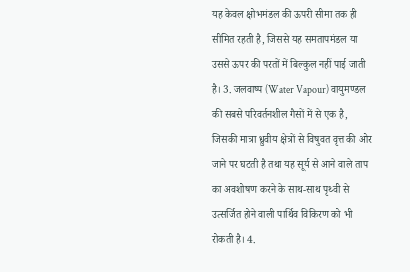यह केवल क्षोभमंडल की ऊपरी सीमा तक ही सीमित रहती है, जिससे यह समतापमंडल या उससे ऊपर की परतों में बिल्कुल नहीं पाई जाती है। 3. जलवाष्प (Water Vapour) वायुमण्डल की सबसे परिवर्तनशील गैसों में से एक है, जिसकी मात्रा ध्रुवीय क्षेत्रों से विषुवत वृत्त की ओर जाने पर घटती है तथा यह सूर्य से आने वाले ताप का अवशोषण करने के साथ-साथ पृथ्वी से उत्सर्जित होने वाली पार्थिव विकिरण को भी रोकती है। 4.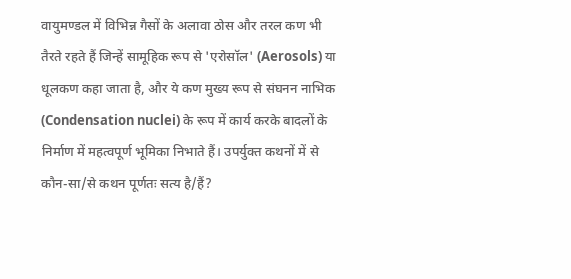वायुमण्डल में विभिन्न गैसों के अलावा ठोस और तरल कण भी तैरते रहते हैं जिन्हें सामूहिक रूप से 'एरोसॉल' (Aerosols) या धूलकण कहा जाता है, और ये कण मुख्य रूप से संघनन नाभिक (Condensation nuclei) के रूप में कार्य करके बादलों के निर्माण में महत्वपूर्ण भूमिका निभाते हैं। उपर्युक्त कथनों में से कौन-सा/से कथन पूर्णतः सत्य है/हैं?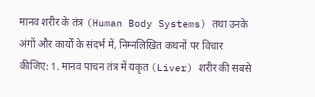मानव शरीर के तंत्र (Human Body Systems) तथा उनके अंगों और कार्यों के संदर्भ में, निम्नलिखित कथनों पर विचार कीजिए: 1. मानव पाचन तंत्र में यकृत (Liver) शरीर की सबसे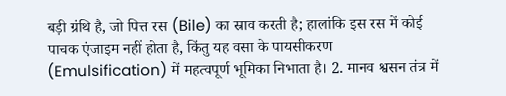बड़ी ग्रंथि है, जो पित्त रस (Bile) का स्राव करती है; हालांकि इस रस में कोई पाचक एंजाइम नहीं होता है, किंतु यह वसा के पायसीकरण (Emulsification) में महत्वपूर्ण भूमिका निभाता है। 2. मानव श्वसन तंत्र में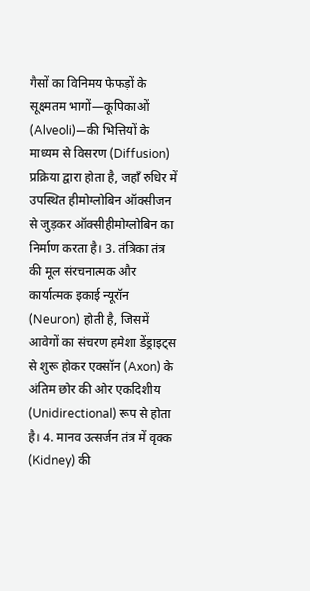गैसों का विनिमय फेफड़ों के सूक्ष्मतम भागों—कूपिकाओं (Alveoli)—की भित्तियों के माध्यम से विसरण (Diffusion) प्रक्रिया द्वारा होता है, जहाँ रुधिर में उपस्थित हीमोग्लोबिन ऑक्सीजन से जुड़कर ऑक्सीहीमोग्लोबिन का निर्माण करता है। 3. तंत्रिका तंत्र की मूल संरचनात्मक और कार्यात्मक इकाई न्यूरॉन (Neuron) होती है, जिसमें आवेगों का संचरण हमेशा डेंड्राइट्स से शुरू होकर एक्सॉन (Axon) के अंतिम छोर की ओर एकदिशीय (Unidirectional) रूप से होता है। 4. मानव उत्सर्जन तंत्र में वृक्क (Kidney) की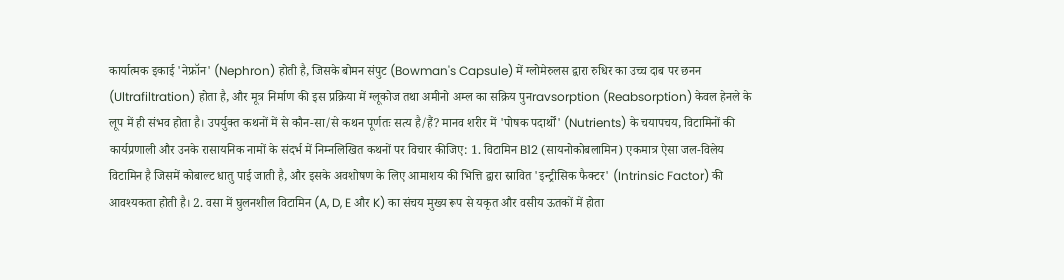कार्यात्मक इकाई 'नेफ्रॉन' (Nephron) होती है, जिसके बोमन संपुट (Bowman's Capsule) में ग्लोमेरुलस द्वारा रुधिर का उच्च दाब पर छनन (Ultrafiltration) होता है, और मूत्र निर्माण की इस प्रक्रिया में ग्लूकोज तथा अमीनो अम्ल का सक्रिय पुनravsorption (Reabsorption) केवल हेनले के लूप में ही संभव होता है। उपर्युक्त कथनों में से कौन-सा/से कथन पूर्णतः सत्य है/हैं? मानव शरीर में 'पोषक पदार्थों' (Nutrients) के चयापचय, विटामिनों की कार्यप्रणाली और उनके रासायनिक नामों के संदर्भ में निम्नलिखित कथनों पर विचार कीजिए: 1. विटामिन B12 (सायनोकोबलामिन) एकमात्र ऐसा जल-विलेय विटामिन है जिसमें कोबाल्ट धातु पाई जाती है, और इसके अवशोषण के लिए आमाशय की भित्ति द्वारा स्रावित 'इन्ट्रीसिक फैक्टर' (Intrinsic Factor) की आवश्यकता होती है। 2. वसा में घुलनशील विटामिन (A, D, E और K) का संचय मुख्य रूप से यकृत और वसीय ऊतकों में होता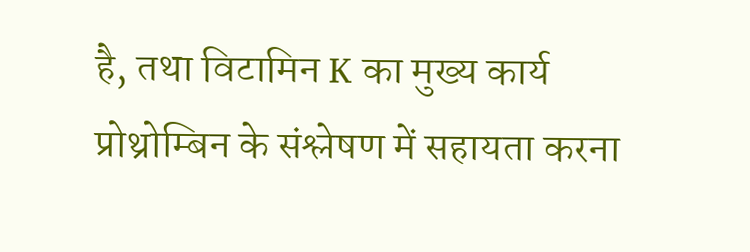है, तथा विटामिन K का मुख्य कार्य प्रोथ्रोम्बिन के संश्लेषण में सहायता करना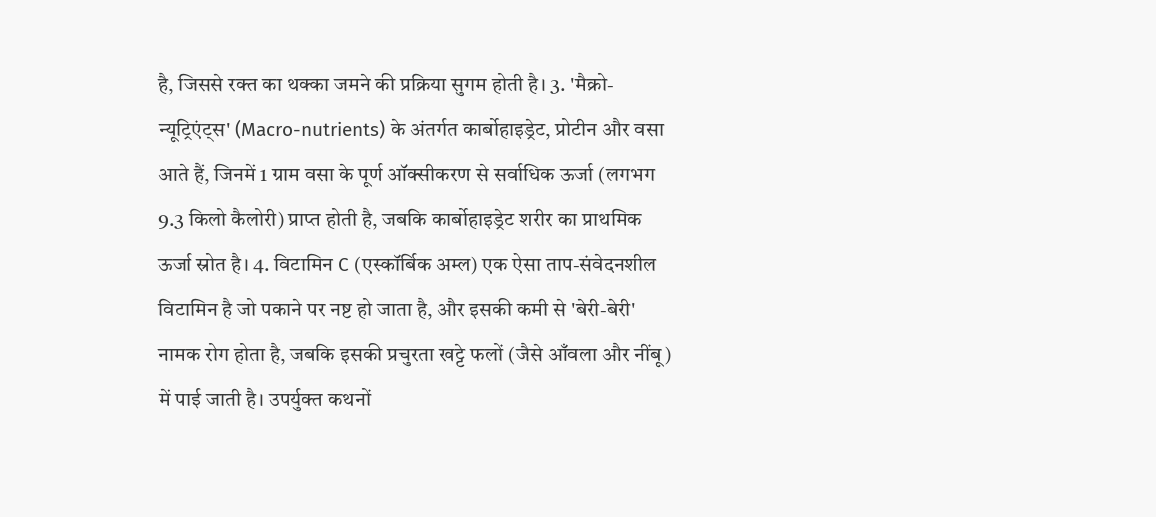है, जिससे रक्त का थक्का जमने की प्रक्रिया सुगम होती है। 3. 'मैक्रो-न्यूट्रिएंट्स' (Macro-nutrients) के अंतर्गत कार्बोहाइड्रेट, प्रोटीन और वसा आते हैं, जिनमें 1 ग्राम वसा के पूर्ण ऑक्सीकरण से सर्वाधिक ऊर्जा (लगभग 9.3 किलो कैलोरी) प्राप्त होती है, जबकि कार्बोहाइड्रेट शरीर का प्राथमिक ऊर्जा स्रोत है। 4. विटामिन C (एस्कॉर्बिक अम्ल) एक ऐसा ताप-संवेदनशील विटामिन है जो पकाने पर नष्ट हो जाता है, और इसकी कमी से 'बेरी-बेरी' नामक रोग होता है, जबकि इसकी प्रचुरता खट्टे फलों (जैसे आँवला और नींबू) में पाई जाती है। उपर्युक्त कथनों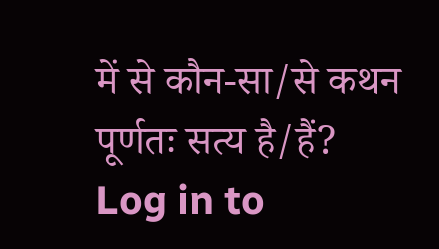में से कौन-सा/से कथन पूर्णतः सत्य है/हैं?
Log in to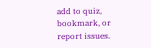add to quiz, bookmark, or report issues.